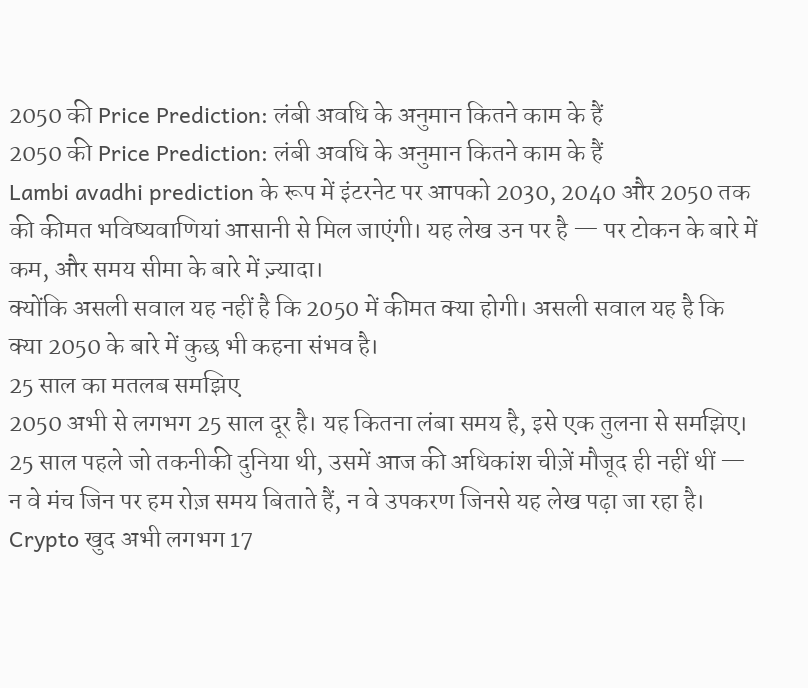2050 की Price Prediction: लंबी अवधि के अनुमान कितने काम के हैं
2050 की Price Prediction: लंबी अवधि के अनुमान कितने काम के हैं
Lambi avadhi prediction के रूप में इंटरनेट पर आपको 2030, 2040 और 2050 तक की कीमत भविष्यवाणियां आसानी से मिल जाएंगी। यह लेख उन पर है — पर टोकन के बारे में कम, और समय सीमा के बारे में ज़्यादा।
क्योंकि असली सवाल यह नहीं है कि 2050 में कीमत क्या होगी। असली सवाल यह है कि क्या 2050 के बारे में कुछ भी कहना संभव है।
25 साल का मतलब समझिए
2050 अभी से लगभग 25 साल दूर है। यह कितना लंबा समय है, इसे एक तुलना से समझिए।
25 साल पहले जो तकनीकी दुनिया थी, उसमें आज की अधिकांश चीज़ें मौजूद ही नहीं थीं — न वे मंच जिन पर हम रोज़ समय बिताते हैं, न वे उपकरण जिनसे यह लेख पढ़ा जा रहा है।
Crypto खुद अभी लगभग 17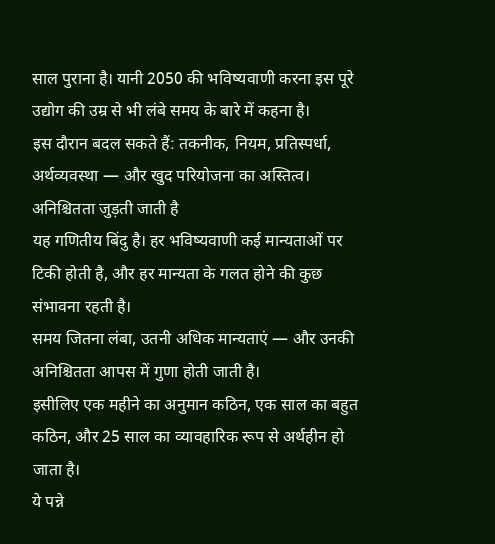साल पुराना है। यानी 2050 की भविष्यवाणी करना इस पूरे उद्योग की उम्र से भी लंबे समय के बारे में कहना है।
इस दौरान बदल सकते हैं: तकनीक, नियम, प्रतिस्पर्धा, अर्थव्यवस्था — और खुद परियोजना का अस्तित्व।
अनिश्चितता जुड़ती जाती है
यह गणितीय बिंदु है। हर भविष्यवाणी कई मान्यताओं पर टिकी होती है, और हर मान्यता के गलत होने की कुछ संभावना रहती है।
समय जितना लंबा, उतनी अधिक मान्यताएं — और उनकी अनिश्चितता आपस में गुणा होती जाती है।
इसीलिए एक महीने का अनुमान कठिन, एक साल का बहुत कठिन, और 25 साल का व्यावहारिक रूप से अर्थहीन हो जाता है।
ये पन्ने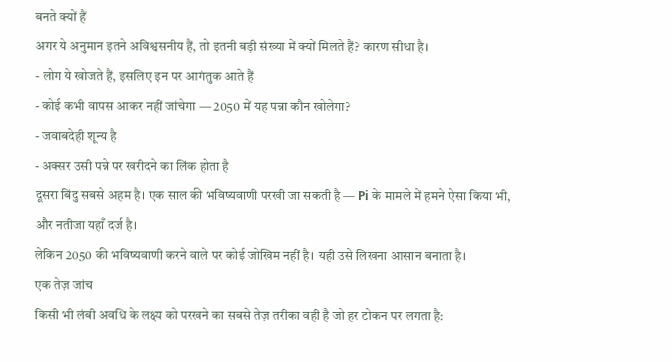बनते क्यों हैं
अगर ये अनुमान इतने अविश्वसनीय हैं, तो इतनी बड़ी संख्या में क्यों मिलते हैं? कारण सीधा है।
- लोग ये खोजते हैं, इसलिए इन पर आगंतुक आते हैं
- कोई कभी वापस आकर नहीं जांचेगा — 2050 में यह पन्ना कौन खोलेगा?
- जवाबदेही शून्य है
- अक्सर उसी पन्ने पर खरीदने का लिंक होता है
दूसरा बिंदु सबसे अहम है। एक साल की भविष्यवाणी परखी जा सकती है — Pi के मामले में हमने ऐसा किया भी, और नतीजा यहाँ दर्ज है।
लेकिन 2050 की भविष्यवाणी करने वाले पर कोई जोखिम नहीं है। यही उसे लिखना आसान बनाता है।
एक तेज़ जांच
किसी भी लंबी अवधि के लक्ष्य को परखने का सबसे तेज़ तरीका वही है जो हर टोकन पर लगता है: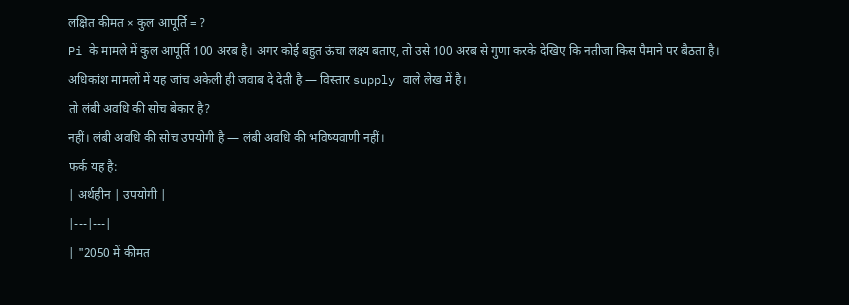लक्षित कीमत × कुल आपूर्ति = ?
Pi के मामले में कुल आपूर्ति 100 अरब है। अगर कोई बहुत ऊंचा लक्ष्य बताए, तो उसे 100 अरब से गुणा करके देखिए कि नतीजा किस पैमाने पर बैठता है।
अधिकांश मामलों में यह जांच अकेली ही जवाब दे देती है — विस्तार supply वाले लेख में है।
तो लंबी अवधि की सोच बेकार है?
नहीं। लंबी अवधि की सोच उपयोगी है — लंबी अवधि की भविष्यवाणी नहीं।
फर्क यह है:
| अर्थहीन | उपयोगी |
|---|---|
| "2050 में कीमत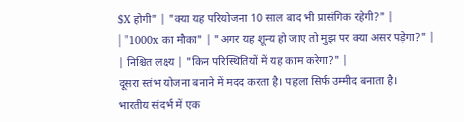$X होगी" | "क्या यह परियोजना 10 साल बाद भी प्रासंगिक रहेगी?" |
| "1000x का मौका" | "अगर यह शून्य हो जाए तो मुझ पर क्या असर पड़ेगा?" |
| निश्चित लक्ष्य | "किन परिस्थितियों में यह काम करेगा?" |
दूसरा स्तंभ योजना बनाने में मदद करता है। पहला सिर्फ उम्मीद बनाता है।
भारतीय संदर्भ में एक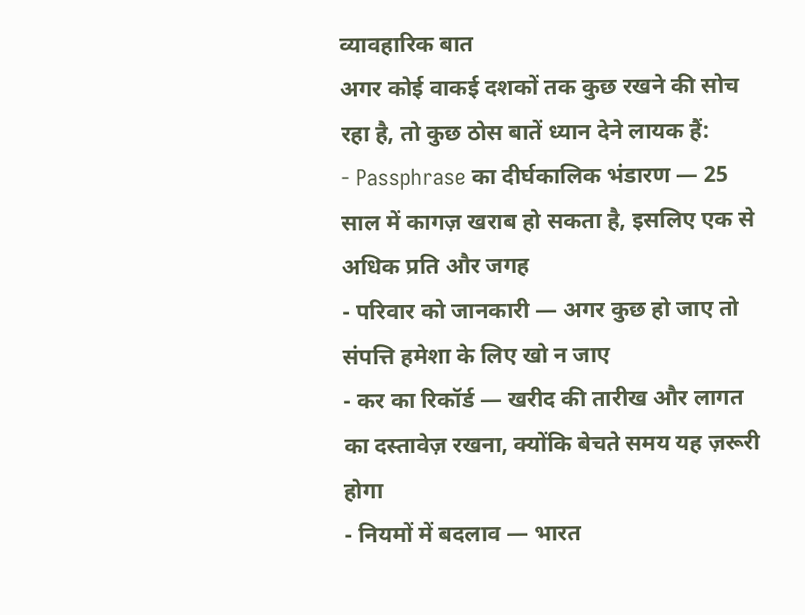व्यावहारिक बात
अगर कोई वाकई दशकों तक कुछ रखने की सोच रहा है, तो कुछ ठोस बातें ध्यान देने लायक हैं:
- Passphrase का दीर्घकालिक भंडारण — 25 साल में कागज़ खराब हो सकता है, इसलिए एक से अधिक प्रति और जगह
- परिवार को जानकारी — अगर कुछ हो जाए तो संपत्ति हमेशा के लिए खो न जाए
- कर का रिकॉर्ड — खरीद की तारीख और लागत का दस्तावेज़ रखना, क्योंकि बेचते समय यह ज़रूरी होगा
- नियमों में बदलाव — भारत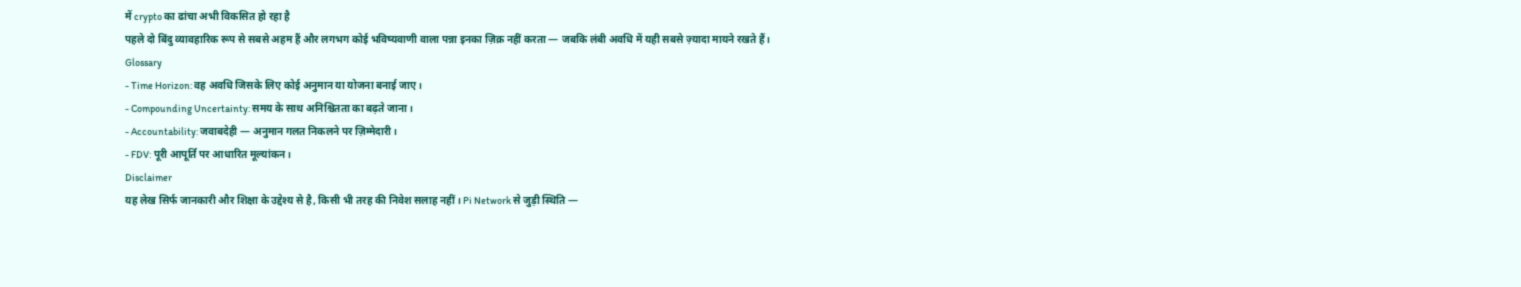में crypto का ढांचा अभी विकसित हो रहा है
पहले दो बिंदु व्यावहारिक रूप से सबसे अहम हैं और लगभग कोई भविष्यवाणी वाला पन्ना इनका ज़िक्र नहीं करता — जबकि लंबी अवधि में यही सबसे ज़्यादा मायने रखते हैं।
Glossary
- Time Horizon: वह अवधि जिसके लिए कोई अनुमान या योजना बनाई जाए।
- Compounding Uncertainty: समय के साथ अनिश्चितता का बढ़ते जाना।
- Accountability: जवाबदेही — अनुमान गलत निकलने पर ज़िम्मेदारी।
- FDV: पूरी आपूर्ति पर आधारित मूल्यांकन।
Disclaimer
यह लेख सिर्फ जानकारी और शिक्षा के उद्देश्य से है, किसी भी तरह की निवेश सलाह नहीं। Pi Network से जुड़ी स्थिति —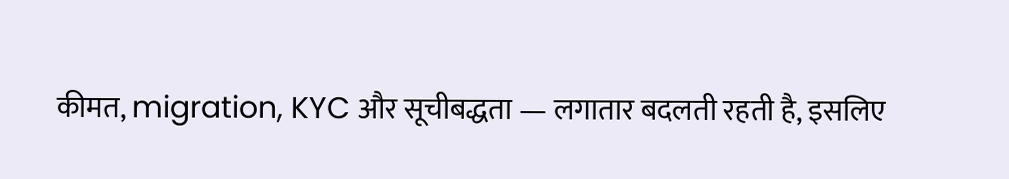कीमत, migration, KYC और सूचीबद्धता — लगातार बदलती रहती है, इसलिए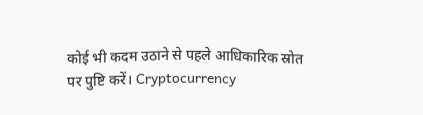कोई भी कदम उठाने से पहले आधिकारिक स्रोत पर पुष्टि करें। Cryptocurrency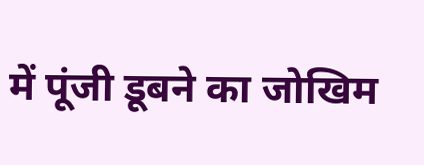में पूंजी डूबने का जोखिम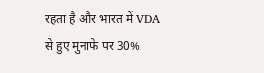रहता है और भारत में VDA से हुए मुनाफे पर 30%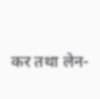कर तथा लेन-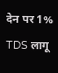देन पर 1% TDS लागू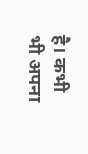है। कभी भी अपना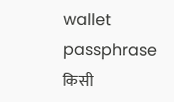wallet passphrase किसी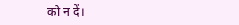को न दें।